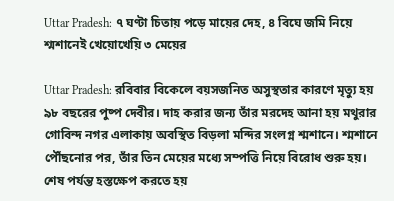Uttar Pradesh: ৭ ঘণ্টা চিতায় পড়ে মায়ের দেহ, ৪ বিঘে জমি নিয়ে শ্মশানেই খেয়োখেয়ি ৩ মেয়ের

Uttar Pradesh: রবিবার বিকেলে বয়সজনিত অসুস্থতার কারণে মৃত্যু হয় ৯৮ বছরের পুষ্প দেবীর। দাহ করার জন্য তাঁর মরদেহ আনা হয় মথুরার গোবিন্দ নগর এলাকায় অবস্থিত বিড়লা মন্দির সংলগ্ন শ্মশানে। শ্মশানে পৌঁছনোর পর, তাঁর তিন মেয়ের মধ্যে সম্পত্তি নিয়ে বিরোধ শুরু হয়। শেষ পর্যন্ত হস্তক্ষেপ করতে হয়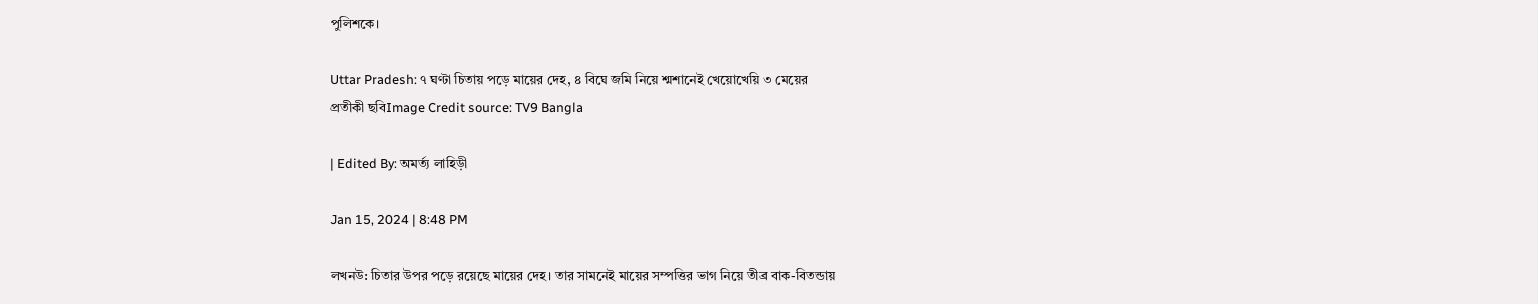পুলিশকে।

Uttar Pradesh: ৭ ঘণ্টা চিতায় পড়ে মায়ের দেহ, ৪ বিঘে জমি নিয়ে শ্মশানেই খেয়োখেয়ি ৩ মেয়ের
প্রতীকী ছবিImage Credit source: TV9 Bangla

| Edited By: অমর্ত্য লাহিড়ী

Jan 15, 2024 | 8:48 PM

লখনউ: চিতার উপর পড়ে রয়েছে মায়ের দেহ। তার সামনেই মায়ের সম্পত্তির ভাগ নিয়ে তীব্র বাক-বিতন্ডায়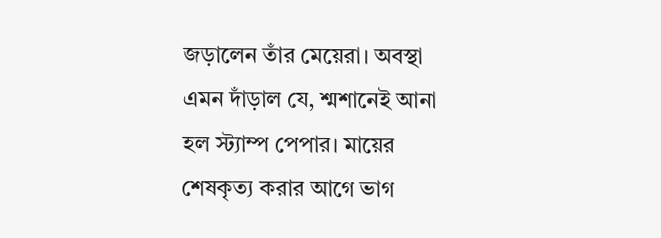জড়ালেন তাঁর মেয়েরা। অবস্থা এমন দাঁড়াল যে, শ্মশানেই আনা হল স্ট্যাম্প পেপার। মায়ের শেষকৃত্য করার আগে ভাগ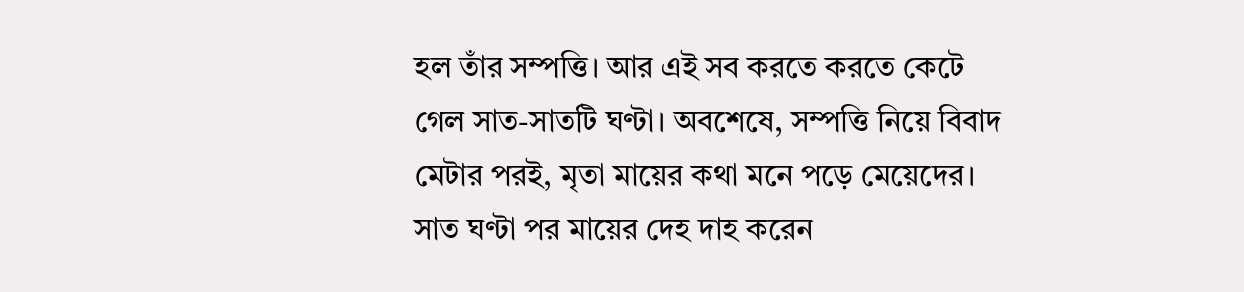হল তাঁর সম্পত্তি। আর এই সব করতে করতে কেটে গেল সাত-সাতটি ঘণ্টা। অবশেষে, সম্পত্তি নিয়ে বিবাদ মেটার পরই, মৃতা মায়ের কথা মনে পড়ে মেয়েদের। সাত ঘণ্টা পর মায়ের দেহ দাহ করেন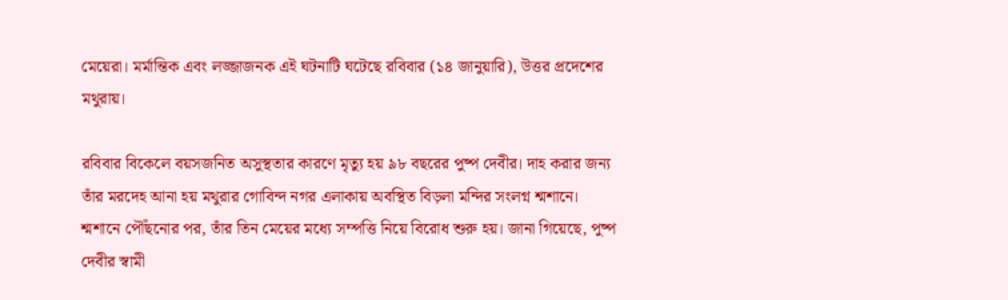মেয়েরা। মর্মান্তিক এবং লজ্জাজনক এই ঘটনাটি ঘটেছে রবিবার (১৪ জানুয়ারি), উত্তর প্রদেশের মথুরায়।

রবিবার বিকেলে বয়সজনিত অসুস্থতার কারণে মৃত্যু হয় ৯৮ বছরের পুষ্প দেবীর। দাহ করার জন্য তাঁর মরদেহ আনা হয় মথুরার গোবিন্দ নগর এলাকায় অবস্থিত বিড়লা মন্দির সংলগ্ন শ্মশানে। শ্মশানে পৌঁছনোর পর, তাঁর তিন মেয়ের মধ্যে সম্পত্তি নিয়ে বিরোধ শুরু হয়। জানা গিয়েছে, পুষ্প দেবীর স্বামী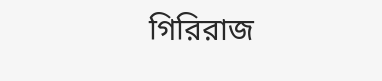গিরিরাজ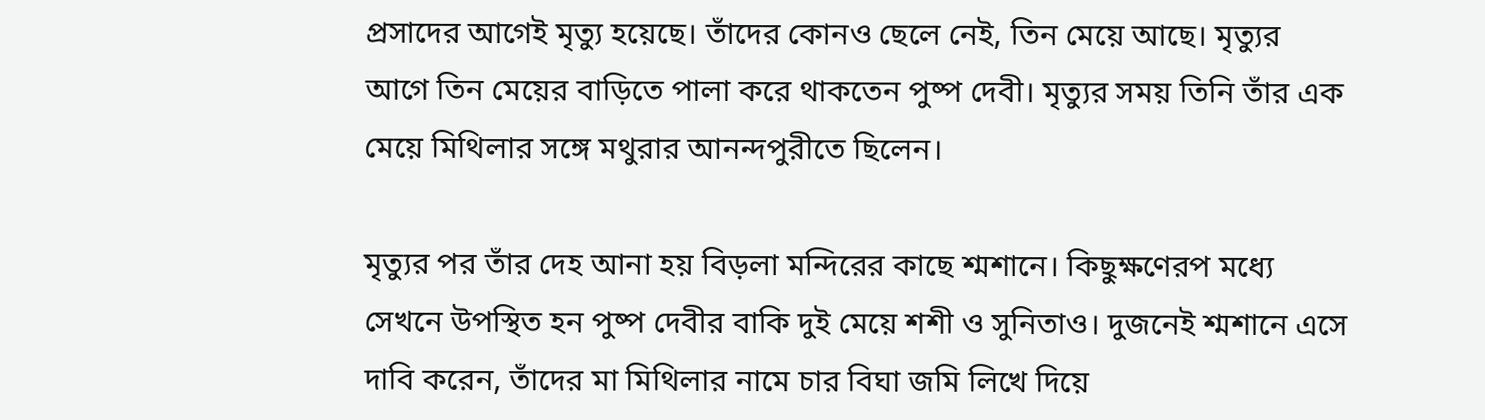প্রসাদের আগেই মৃত্যু হয়েছে। তাঁদের কোনও ছেলে নেই, তিন মেয়ে আছে। মৃত্যুর আগে তিন মেয়ের বাড়িতে পালা করে থাকতেন পুষ্প দেবী। মৃত্যুর সময় তিনি তাঁর এক মেয়ে মিথিলার সঙ্গে মথুরার আনন্দপুরীতে ছিলেন।

মৃত্যুর পর তাঁর দেহ আনা হয় বিড়লা মন্দিরের কাছে শ্মশানে। কিছুক্ষণেরপ মধ্যে সেখনে উপস্থিত হন পুষ্প দেবীর বাকি দুই মেয়ে শশী ও সুনিতাও। দুজনেই শ্মশানে এসে দাবি করেন, তাঁদের মা মিথিলার নামে চার বিঘা জমি লিখে দিয়ে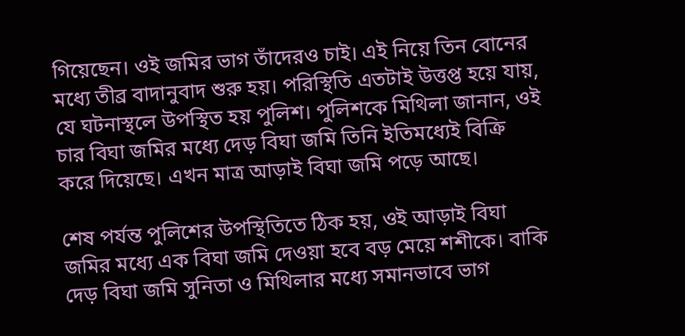গিয়েছেন। ওই জমির ভাগ তাঁদেরও চাই। এই নিয়ে তিন বোনের মধ্যে তীব্র বাদানুবাদ শুরু হয়। পরিস্থিতি এতটাই উত্তপ্ত হয়ে যায়, যে ঘটনাস্থলে উপস্থিত হয় পুলিশ। পুলিশকে মিথিলা জানান, ওই চার বিঘা জমির মধ্যে দেড় বিঘা জমি তিনি ইতিমধ্যেই বিক্রি করে দিয়েছে। এখন মাত্র আড়াই বিঘা জমি পড়ে আছে।

শেষ পর্যন্ত পুলিশের উপস্থিতিতে ঠিক হয়, ওই আড়াই বিঘা জমির মধ্যে এক বিঘা জমি দেওয়া হবে বড় মেয়ে শশীকে। বাকি দেড় বিঘা জমি সুনিতা ও মিথিলার মধ্যে সমানভাবে ভাগ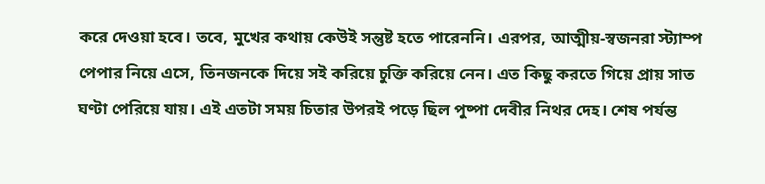করে দেওয়া হবে। তবে, মুখের কথায় কেউই সন্তুষ্ট হতে পারেননি। এরপর, আত্মীয়-স্বজনরা স্ট্যাম্প পেপার নিয়ে এসে, তিনজনকে দিয়ে সই করিয়ে চুক্তি করিয়ে নেন। এত কিছু করতে গিয়ে প্রায় সাত ঘণ্টা পেরিয়ে যায়। এই এতটা সময় চিতার উপরই পড়ে ছিল পুষ্পা দেবীর নিথর দেহ। শেষ পর্যন্ত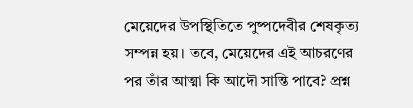মেয়েদের উপস্থিতিতে পুষ্পদেবীর শেষকৃত্য সম্পন্ন হয়। তবে, মেয়েদের এই আচরণের পর তাঁর আত্মা কি আদৌ সান্তি পাবে? প্রশ্ন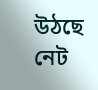উঠছে নেট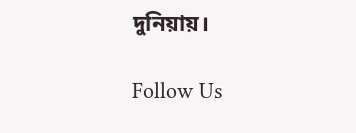দুনিয়ায়।

Follow Us